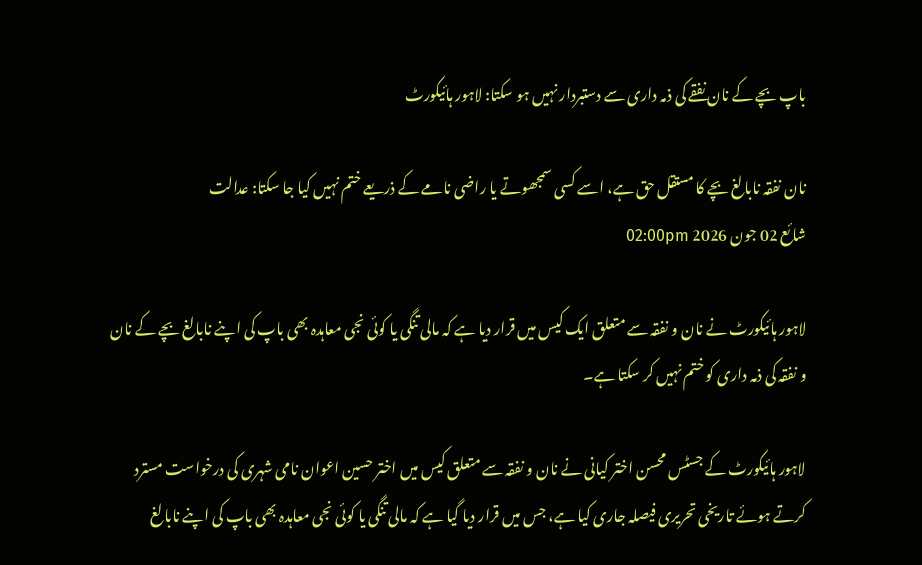باپ بچے کے نان نفقے کی ذمہ داری سے دستبردار نہیں ہو سکتا: لاہور ہائیکورٹ

نان نفقہ نابالغ بچے کا مستقل حق ہے، اسے کسی سمجھوتے یا راضی نامے کے ذریعے ختم نہیں کیا جا سکتا: عدالت
شائع 02 جون 2026 02:00pm

لاہور ہائیکورٹ نے نان و نفقہ سے متعلق ایک کیس میں قرار دیا ہے کہ مالی تنگی یا کوئی نجی معاہدہ بھی باپ کی اپنے نابالغ بچے کے نان و نفقہ کی ذمہ داری کو ختم نہیں کر سکتا ہے۔

لاہور ہائیکورٹ کے جسٹس محسن اختر کیانی نے نان و نفقہ سے متعلق کیس میں اختر حسین اعوان نامی شہری کی درخواست مسترد کرتے ہوئے تاریخی تحریری فیصلہ جاری کیا ہے، جس میں قرار دیا گیا ہے کہ مالی تنگی یا کوئی نجی معاہدہ بھی باپ کی اپنے نابالغ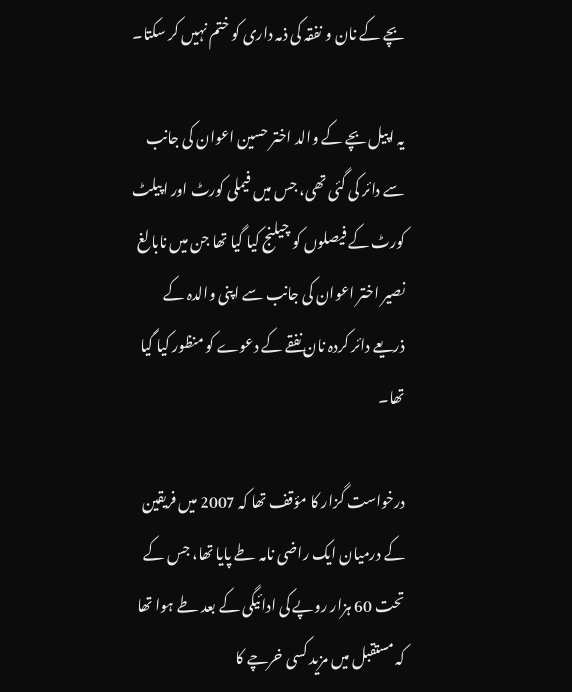بچے کے نان و نفقہ کی ذمہ داری کو ختم نہیں کر سکتا۔

یہ اپیل بچے کے والد اختر حسین اعوان کی جانب سے دائر کی گئی تھی، جس میں فیملی کورٹ اور اپیلٹ کورٹ کے فیصلوں کو چیلنج کیا گیا تھا جن میں نابالغ نصیر اختر اعوان کی جانب سے اپنی والدہ کے ذریعے دائر کردہ نان نفقے کے دعوے کو منظور کیا گیا تھا۔

درخواست گزار کا مؤقف تھا کہ 2007 میں فریقین کے درمیان ایک راضی نامہ طے پایا تھا، جس کے تحت 60 ہزار روپے کی ادائیگی کے بعد طے ہوا تھا کہ مستقبل میں مزید کسی خرچے کا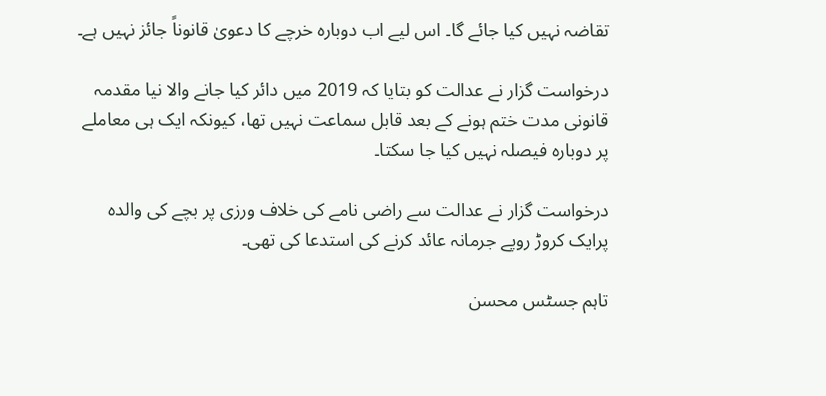تقاضہ نہیں کیا جائے گا۔ اس لیے اب دوبارہ خرچے کا دعویٰ قانوناً جائز نہیں ہے۔

درخواست گزار نے عدالت کو بتایا کہ 2019 میں دائر کیا جانے والا نیا مقدمہ قانونی مدت ختم ہونے کے بعد قابل سماعت نہیں تھا، کیونکہ ایک ہی معاملے پر دوبارہ فیصلہ نہیں کیا جا سکتا۔

درخواست گزار نے عدالت سے راضی نامے کی خلاف ورزی پر بچے کی والدہ پرایک کروڑ روپے جرمانہ عائد کرنے کی استدعا کی تھی۔

تاہم جسٹس محسن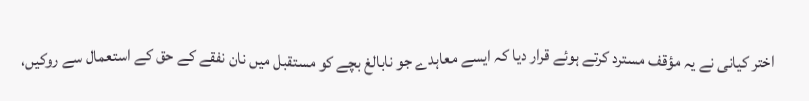اختر کیانی نے یہ مؤقف مسترد کرتے ہوئے قرار دیا کہ ایسے معاہدے جو نابالغ بچے کو مستقبل میں نان نفقے کے حق کے استعمال سے روکیں،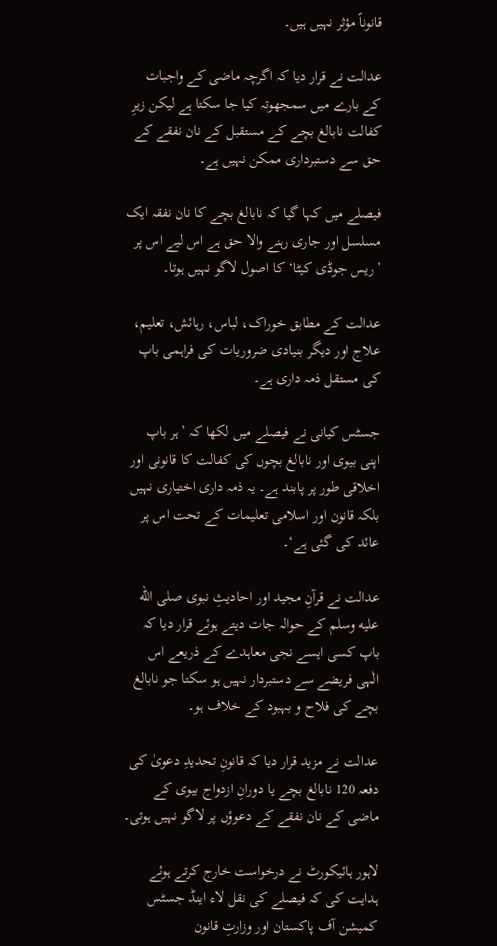قانوناً مؤثر نہیں ہیں۔

عدالت نے قرار دیا کہ اگرچہ ماضی کے واجبات کے بارے میں سمجھوتہ کیا جا سکتا ہے لیکن زیرِ کفالت نابالغ بچے کے مستقبل کے نان نفقے کے حق سے دستبرداری ممکن نہیں ہے۔

فیصلے میں کہا گیا کہ نابالغ بچے کا نان نفقہ ایک مسلسل اور جاری رہنے والا حق ہے اس لیے اس پر ’ریس جوڈی کیٹا‘ کا اصول لاگو نہیں ہوتا۔

عدالت کے مطابق خوراک، لباس، رہائش، تعلیم، علاج اور دیگر بنیادی ضروریات کی فراہمی باپ کی مستقل ذمہ داری ہے۔

جسٹس کیانی نے فیصلے میں لکھا کہ ’ہر باپ اپنی بیوی اور نابالغ بچوں کی کفالت کا قانونی اور اخلاقی طور پر پابند ہے۔ یہ ذمہ داری اختیاری نہیں بلکہ قانون اور اسلامی تعلیمات کے تحت اس پر عائد کی گئی ہے‘۔

عدالت نے قرآنِ مجید اور احادیثِ نبوی صلى الله عليه وسلم کے حوالہ جات دیتے ہوئے قرار دیا کہ باپ کسی ایسے نجی معاہدے کے ذریعے اس الٰہی فریضے سے دستبردار نہیں ہو سکتا جو نابالغ بچے کی فلاح و بہبود کے خلاف ہو۔

عدالت نے مزید قرار دیا کہ قانونِ تحدیدِ دعویٰ کی دفعہ 120 نابالغ بچے یا دورانِ ازدواج بیوی کے ماضی کے نان نفقے کے دعوؤں پر لاگو نہیں ہوتی۔

لاہور ہائیکورٹ نے درخواست خارج کرتے ہوئے ہدایت کی کہ فیصلے کی نقل لاء اینڈ جسٹس کمیشن آف پاکستان اور وزارتِ قانون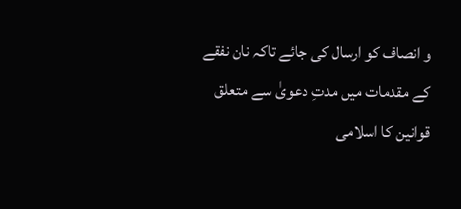و انصاف کو ارسال کی جائے تاکہ نان نفقے کے مقدمات میں مدتِ دعویٰ سے متعلق قوانین کا اسلامی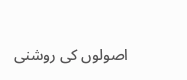اصولوں کی روشنی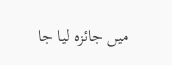میں جائزہ لیا جا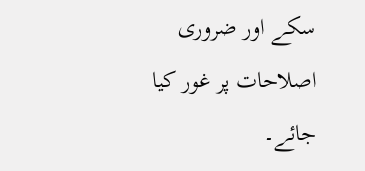سکے اور ضروری اصلاحات پر غور کیا جائے۔